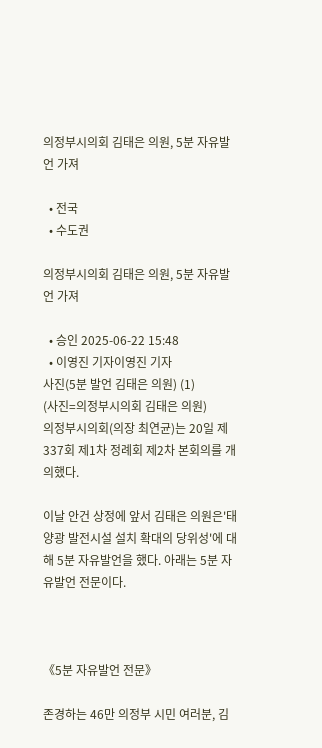의정부시의회 김태은 의원, 5분 자유발언 가져

  • 전국
  • 수도권

의정부시의회 김태은 의원, 5분 자유발언 가져

  • 승인 2025-06-22 15:48
  • 이영진 기자이영진 기자
사진(5분 발언 김태은 의원) (1)
(사진=의정부시의회 김태은 의원)
의정부시의회(의장 최연균)는 20일 제337회 제1차 정례회 제2차 본회의를 개의했다.

이날 안건 상정에 앞서 김태은 의원은'태양광 발전시설 설치 확대의 당위성'에 대해 5분 자유발언을 했다. 아래는 5분 자유발언 전문이다.



《5분 자유발언 전문》

존경하는 46만 의정부 시민 여러분, 김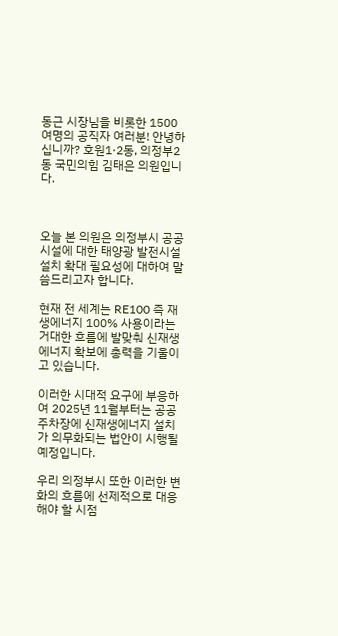동근 시장님을 비롯한 1500여명의 공직자 여러분! 안녕하십니까? 호원1·2동, 의정부2동 국민의힘 김태은 의원입니다.



오늘 본 의원은 의정부시 공공시설에 대한 태양광 발전시설 설치 확대 필요성에 대하여 말씀드리고자 합니다.

현재 전 세계는 RE100 즉 재생에너지 100% 사용이라는 거대한 흐름에 발맞춰 신재생에너지 확보에 총력을 기울이고 있습니다.

이러한 시대적 요구에 부응하여 2025년 11월부터는 공공주차장에 신재생에너지 설치가 의무화되는 법안이 시행될 예정입니다.

우리 의정부시 또한 이러한 변화의 흐름에 선제적으로 대응해야 할 시점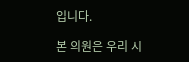입니다.

본 의원은 우리 시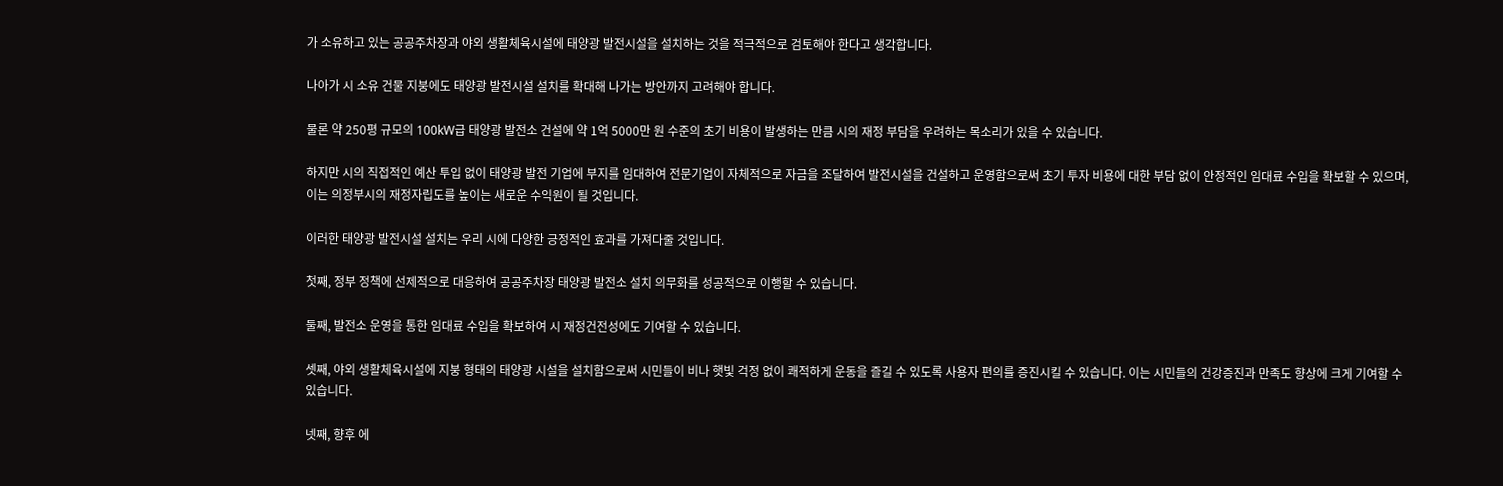가 소유하고 있는 공공주차장과 야외 생활체육시설에 태양광 발전시설을 설치하는 것을 적극적으로 검토해야 한다고 생각합니다.

나아가 시 소유 건물 지붕에도 태양광 발전시설 설치를 확대해 나가는 방안까지 고려해야 합니다.

물론 약 250평 규모의 100kW급 태양광 발전소 건설에 약 1억 5000만 원 수준의 초기 비용이 발생하는 만큼 시의 재정 부담을 우려하는 목소리가 있을 수 있습니다.

하지만 시의 직접적인 예산 투입 없이 태양광 발전 기업에 부지를 임대하여 전문기업이 자체적으로 자금을 조달하여 발전시설을 건설하고 운영함으로써 초기 투자 비용에 대한 부담 없이 안정적인 임대료 수입을 확보할 수 있으며, 이는 의정부시의 재정자립도를 높이는 새로운 수익원이 될 것입니다.

이러한 태양광 발전시설 설치는 우리 시에 다양한 긍정적인 효과를 가져다줄 것입니다.

첫째, 정부 정책에 선제적으로 대응하여 공공주차장 태양광 발전소 설치 의무화를 성공적으로 이행할 수 있습니다.

둘째, 발전소 운영을 통한 임대료 수입을 확보하여 시 재정건전성에도 기여할 수 있습니다.

셋째, 야외 생활체육시설에 지붕 형태의 태양광 시설을 설치함으로써 시민들이 비나 햇빛 걱정 없이 쾌적하게 운동을 즐길 수 있도록 사용자 편의를 증진시킬 수 있습니다. 이는 시민들의 건강증진과 만족도 향상에 크게 기여할 수 있습니다.

넷째, 향후 에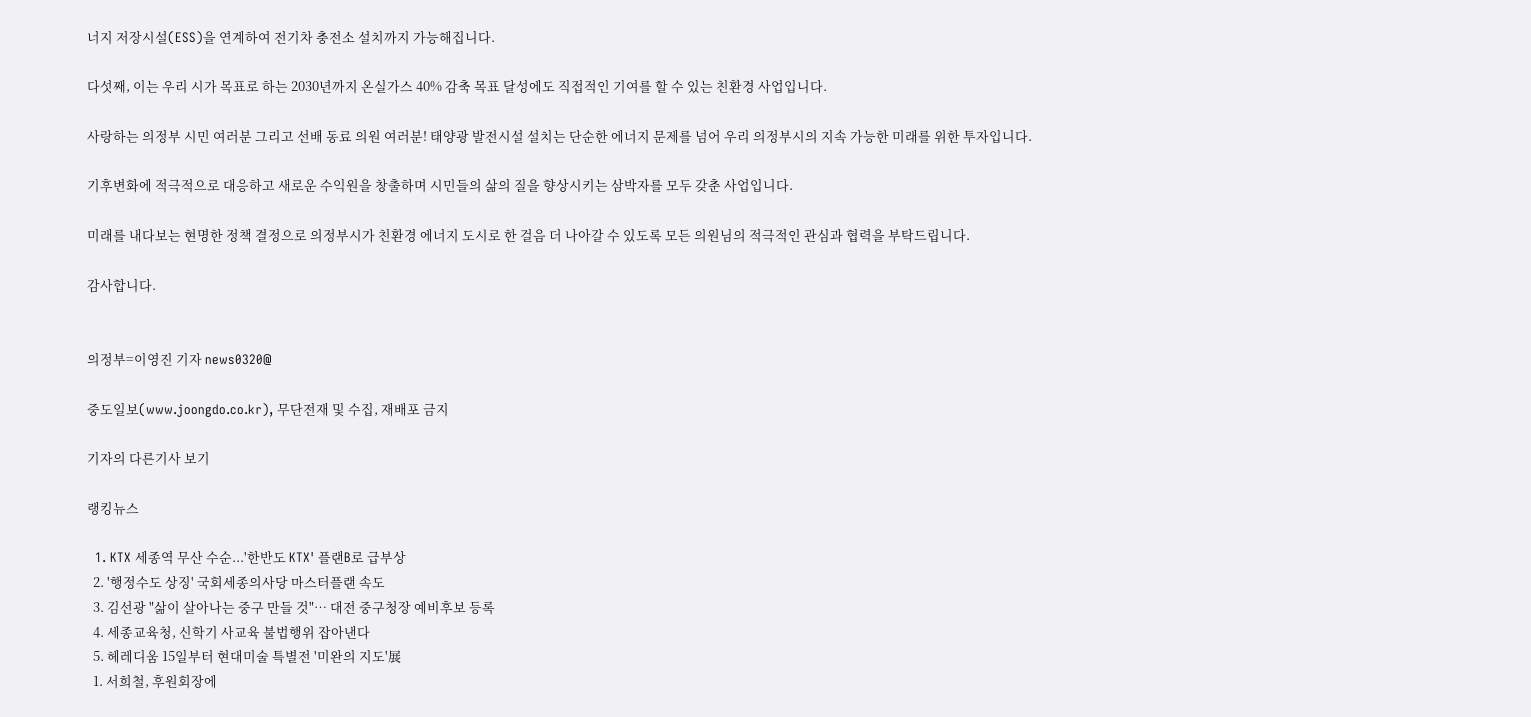너지 저장시설(ESS)을 연계하여 전기차 충전소 설치까지 가능해집니다.

다섯째, 이는 우리 시가 목표로 하는 2030년까지 온실가스 40% 감축 목표 달성에도 직접적인 기여를 할 수 있는 친환경 사업입니다.

사랑하는 의정부 시민 여러분 그리고 선배 동료 의원 여러분! 태양광 발전시설 설치는 단순한 에너지 문제를 넘어 우리 의정부시의 지속 가능한 미래를 위한 투자입니다.

기후변화에 적극적으로 대응하고 새로운 수익원을 창출하며 시민들의 삶의 질을 향상시키는 삼박자를 모두 갖춘 사업입니다.

미래를 내다보는 현명한 정책 결정으로 의정부시가 친환경 에너지 도시로 한 걸음 더 나아갈 수 있도록 모든 의원님의 적극적인 관심과 협력을 부탁드립니다.

감사합니다.


의정부=이영진 기자 news0320@

중도일보(www.joongdo.co.kr), 무단전재 및 수집, 재배포 금지

기자의 다른기사 보기

랭킹뉴스

  1. KTX 세종역 무산 수순...'한반도 KTX' 플랜B로 급부상
  2. '행정수도 상징' 국회세종의사당 마스터플랜 속도
  3. 김선광 "삶이 살아나는 중구 만들 것"… 대전 중구청장 예비후보 등록
  4. 세종교육청, 신학기 사교육 불법행위 잡아낸다
  5. 헤레디움 15일부터 현대미술 특별전 '미완의 지도'展
  1. 서희철, 후원회장에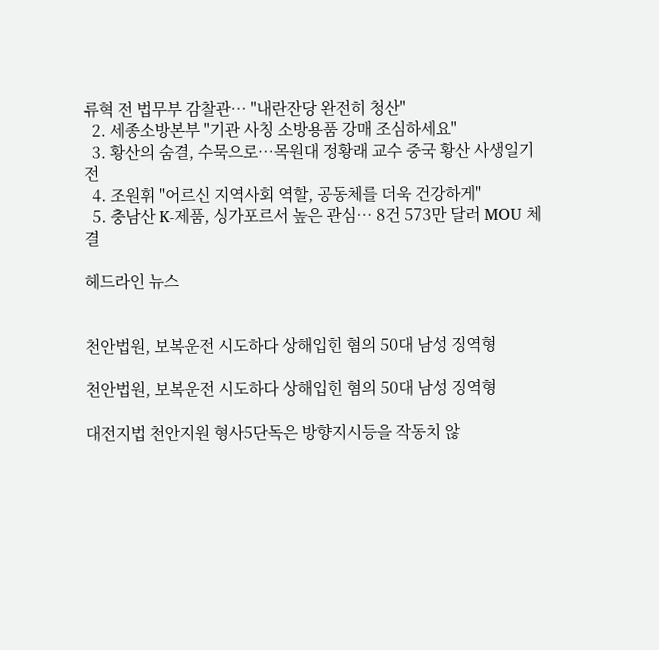류혁 전 법무부 감찰관… "내란잔당 완전히 청산"
  2. 세종소방본부 "기관 사칭 소방용품 강매 조심하세요"
  3. 황산의 숨결, 수묵으로…목원대 정황래 교수 중국 황산 사생일기전
  4. 조원휘 "어르신 지역사회 역할, 공동체를 더욱 건강하게"
  5. 충남산 K-제품, 싱가포르서 높은 관심… 8건 573만 달러 MOU 체결

헤드라인 뉴스


천안법원, 보복운전 시도하다 상해입힌 혐의 50대 남성 징역형

천안법원, 보복운전 시도하다 상해입힌 혐의 50대 남성 징역형

대전지법 천안지원 형사5단독은 방향지시등을 작동치 않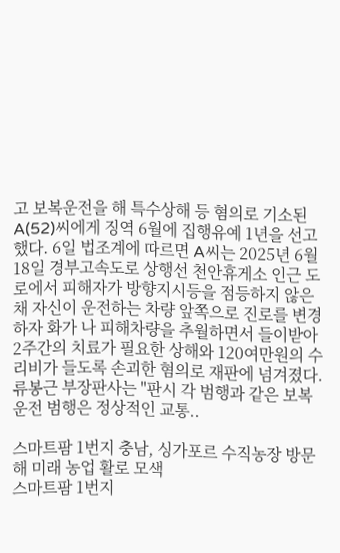고 보복운전을 해 특수상해 등 혐의로 기소된 A(52)씨에게 징역 6월에 집행유예 1년을 선고했다. 6일 법조계에 따르면 A씨는 2025년 6월 18일 경부고속도로 상행선 천안휴게소 인근 도로에서 피해자가 방향지시등을 점등하지 않은 채 자신이 운전하는 차량 앞쪽으로 진로를 변경하자 화가 나 피해차량을 추월하면서 들이받아 2주간의 치료가 필요한 상해와 120여만원의 수리비가 들도록 손괴한 혐의로 재판에 넘겨졌다. 류봉근 부장판사는 "판시 각 범행과 같은 보복운전 범행은 정상적인 교통..

스마트팜 1번지 충남, 싱가포르 수직농장 방문해 미래 농업 활로 모색
스마트팜 1번지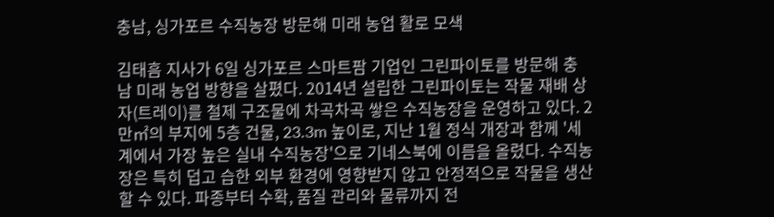충남, 싱가포르 수직농장 방문해 미래 농업 활로 모색

김태흠 지사가 6일 싱가포르 스마트팜 기업인 그린파이토를 방문해 충남 미래 농업 방향을 살폈다. 2014년 설립한 그린파이토는 작물 재배 상자(트레이)를 철제 구조물에 차곡차곡 쌓은 수직농장을 운영하고 있다. 2만㎡의 부지에 5층 건물, 23.3m 높이로, 지난 1월 정식 개장과 함께 '세계에서 가장 높은 실내 수직농장'으로 기네스북에 이름을 올렸다. 수직농장은 특히 덥고 습한 외부 환경에 영향받지 않고 안정적으로 작물을 생산할 수 있다. 파종부터 수확, 품질 관리와 물류까지 전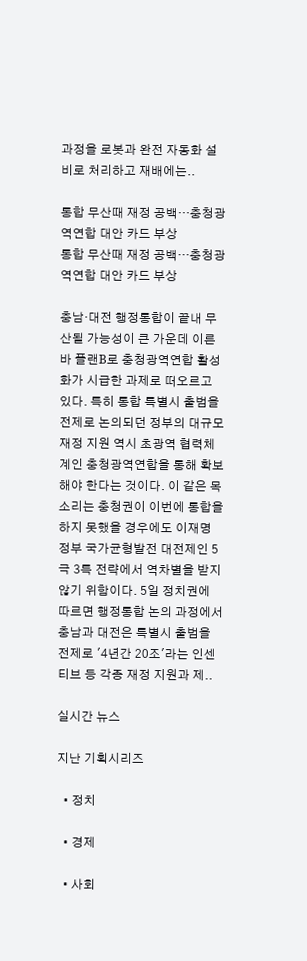과정을 로봇과 완전 자동화 설비로 처리하고 재배에는..

통합 무산때 재정 공백…충청광역연합 대안 카드 부상
통합 무산때 재정 공백…충청광역연합 대안 카드 부상

충남·대전 행정통합이 끝내 무산될 가능성이 큰 가운데 이른바 플랜B로 충청광역연합 활성화가 시급한 과제로 떠오르고 있다. 특히 통합 특별시 출범을 전제로 논의되던 정부의 대규모 재정 지원 역시 초광역 협력체계인 충청광역연합을 통해 확보해야 한다는 것이다. 이 같은 목소리는 충청권이 이번에 통합을 하지 못했을 경우에도 이재명 정부 국가균형발전 대전제인 5극 3특 전략에서 역차별을 받지 않기 위함이다. 5일 정치권에 따르면 행정통합 논의 과정에서 충남과 대전은 특별시 출범을 전제로 '4년간 20조'라는 인센티브 등 각종 재정 지원과 제..

실시간 뉴스

지난 기획시리즈

  • 정치

  • 경제

  • 사회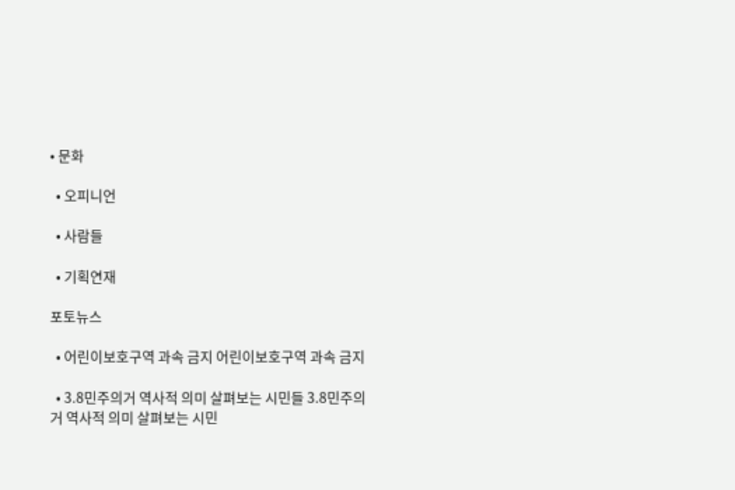• 문화

  • 오피니언

  • 사람들

  • 기획연재

포토뉴스

  • 어린이보호구역 과속 금지 어린이보호구역 과속 금지

  • 3.8민주의거 역사적 의미 살펴보는 시민들 3.8민주의거 역사적 의미 살펴보는 시민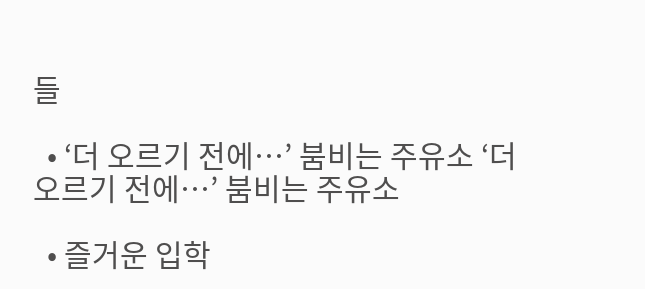들

  • ‘더 오르기 전에…’ 붐비는 주유소 ‘더 오르기 전에…’ 붐비는 주유소

  • 즐거운 입학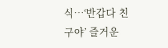식…‘반갑다 친구야’ 즐거운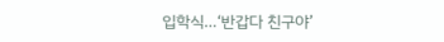입학식…‘반갑다 친구야’